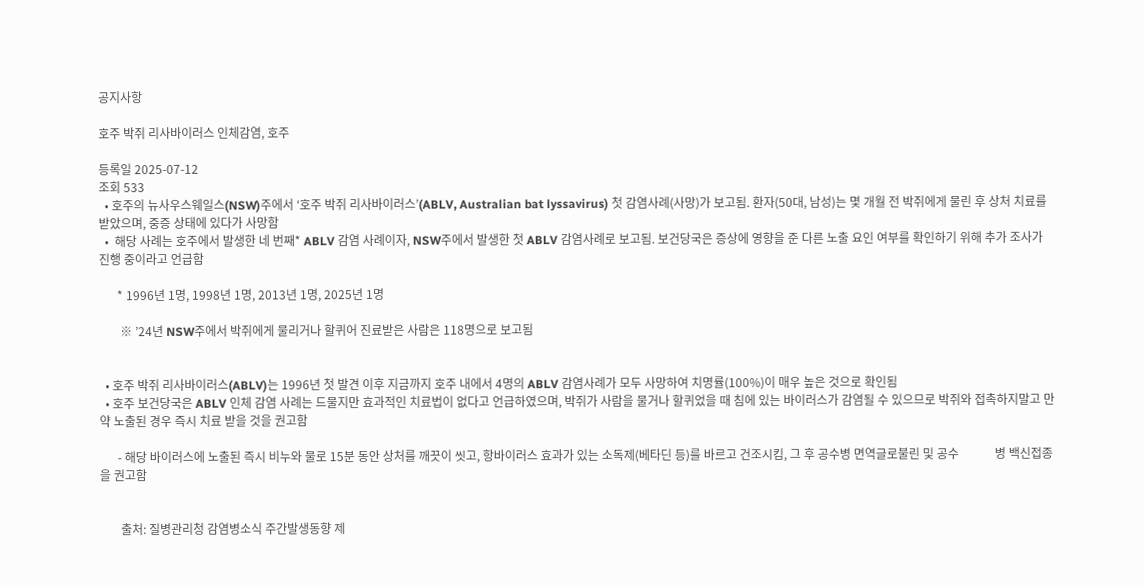공지사항

호주 박쥐 리사바이러스 인체감염, 호주

등록일 2025-07-12
조회 533
  • 호주의 뉴사우스웨일스(NSW)주에서 ‘호주 박쥐 리사바이러스’(ABLV, Australian bat lyssavirus) 첫 감염사례(사망)가 보고됨. 환자(50대, 남성)는 몇 개월 전 박쥐에게 물린 후 상처 치료를 받았으며, 중증 상태에 있다가 사망함
  •  해당 사례는 호주에서 발생한 네 번째* ABLV 감염 사례이자, NSW주에서 발생한 첫 ABLV 감염사례로 보고됨. 보건당국은 증상에 영향을 준 다른 노출 요인 여부를 확인하기 위해 추가 조사가 진행 중이라고 언급함

      * 1996년 1명, 1998년 1명, 2013년 1명, 2025년 1명

       ※ ’24년 NSW주에서 박쥐에게 물리거나 할퀴어 진료받은 사람은 118명으로 보고됨


  • 호주 박쥐 리사바이러스(ABLV)는 1996년 첫 발견 이후 지금까지 호주 내에서 4명의 ABLV 감염사례가 모두 사망하여 치명률(100%)이 매우 높은 것으로 확인됨
  • 호주 보건당국은 ABLV 인체 감염 사례는 드물지만 효과적인 치료법이 없다고 언급하였으며, 박쥐가 사람을 물거나 할퀴었을 때 침에 있는 바이러스가 감염될 수 있으므로 박쥐와 접촉하지말고 만약 노출된 경우 즉시 치료 받을 것을 권고함

      - 해당 바이러스에 노출된 즉시 비누와 물로 15분 동안 상처를 깨끗이 씻고, 항바이러스 효과가 있는 소독제(베타딘 등)를 바르고 건조시킴, 그 후 공수병 면역글로불린 및 공수            병 백신접종을 권고함


       출처: 질병관리청 감염병소식 주간발생동향 제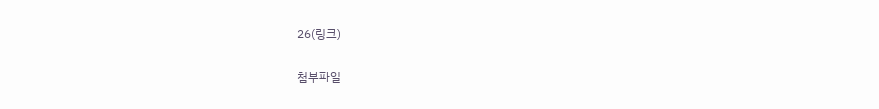26(링크)

첨부파일